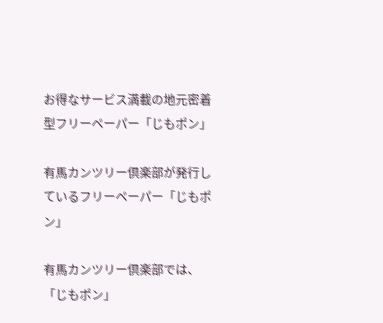お得なサービス満載の地元密着型フリーペーパー「じもポン」

有馬カンツリー倶楽部が発行しているフリーペーパー「じもポン」

有馬カンツリー倶楽部では、「じもポン」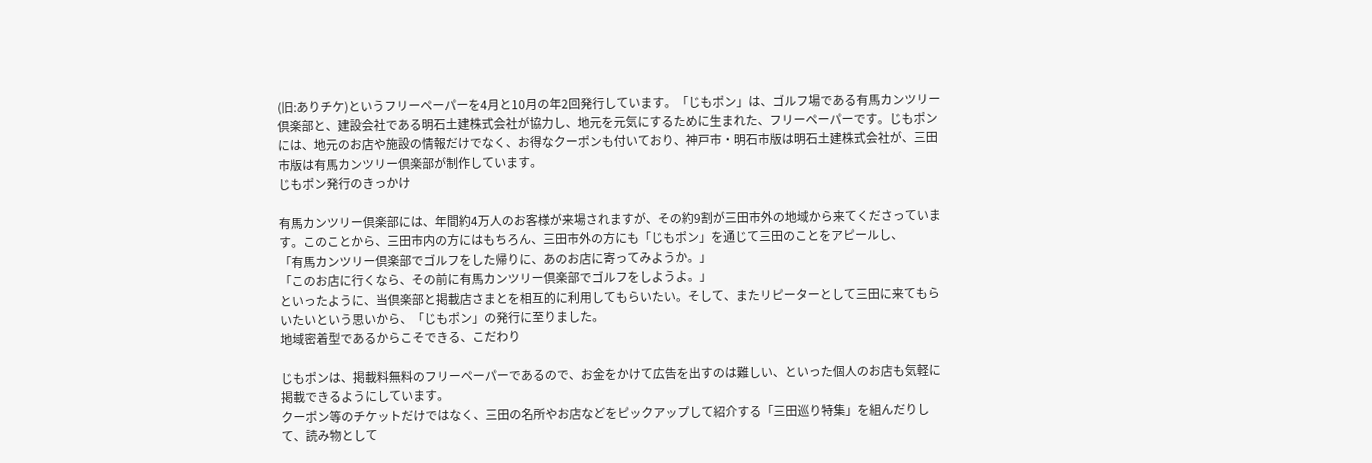(旧:ありチケ)というフリーペーパーを4月と10月の年2回発行しています。「じもポン」は、ゴルフ場である有馬カンツリー倶楽部と、建設会社である明石土建株式会社が協力し、地元を元気にするために生まれた、フリーペーパーです。じもポンには、地元のお店や施設の情報だけでなく、お得なクーポンも付いており、神戸市・明石市版は明石土建株式会社が、三田市版は有馬カンツリー倶楽部が制作しています。
じもポン発行のきっかけ

有馬カンツリー倶楽部には、年間約4万人のお客様が来場されますが、その約9割が三田市外の地域から来てくださっています。このことから、三田市内の方にはもちろん、三田市外の方にも「じもポン」を通じて三田のことをアピールし、
「有馬カンツリー倶楽部でゴルフをした帰りに、あのお店に寄ってみようか。」
「このお店に行くなら、その前に有馬カンツリー倶楽部でゴルフをしようよ。」
といったように、当倶楽部と掲載店さまとを相互的に利用してもらいたい。そして、またリピーターとして三田に来てもらいたいという思いから、「じもポン」の発行に至りました。
地域密着型であるからこそできる、こだわり

じもポンは、掲載料無料のフリーペーパーであるので、お金をかけて広告を出すのは難しい、といった個人のお店も気軽に掲載できるようにしています。
クーポン等のチケットだけではなく、三田の名所やお店などをピックアップして紹介する「三田巡り特集」を組んだりして、読み物として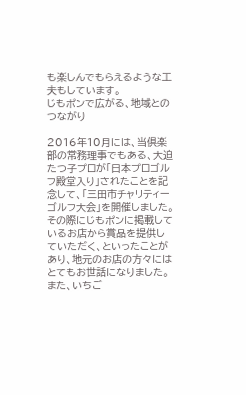も楽しんでもらえるような工夫もしています。
じもポンで広がる、地域とのつながり

2016年10月には、当倶楽部の常務理事でもある、大迫たつ子プロが「日本プロゴルフ殿堂入り」されたことを記念して、「三田市チャリティーゴルフ大会」を開催しました。その際にじもポンに掲載しているお店から賞品を提供していただく、といったことがあり、地元のお店の方々にはとてもお世話になりました。
また、いちご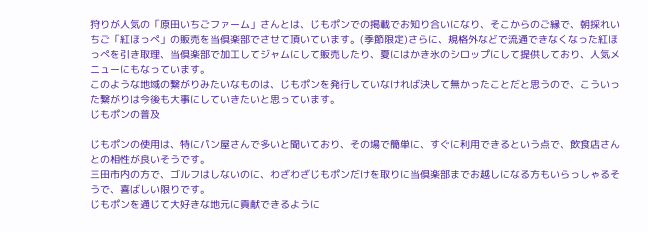狩りが人気の「原田いちごファーム」さんとは、じもポンでの掲載でお知り合いになり、そこからのご縁で、朝採れいちご「紅ほっぺ」の販売を当倶楽部でさせて頂いています。(季節限定)さらに、規格外などで流通できなくなった紅ほっぺを引き取理、当倶楽部で加工してジャムにして販売したり、夏にはかき氷のシロップにして提供しており、人気メニューにもなっています。
このような地域の繋がりみたいなものは、じもポンを発行していなければ決して無かったことだと思うので、こういった繋がりは今後も大事にしていきたいと思っています。
じもポンの普及

じもポンの使用は、特にパン屋さんで多いと聞いており、その場で簡単に、すぐに利用できるという点で、飲食店さんとの相性が良いそうです。
三田市内の方で、ゴルフはしないのに、わざわざじもポンだけを取りに当倶楽部までお越しになる方もいらっしゃるそうで、喜ばしい限りです。
じもポンを通じて大好きな地元に貢献できるように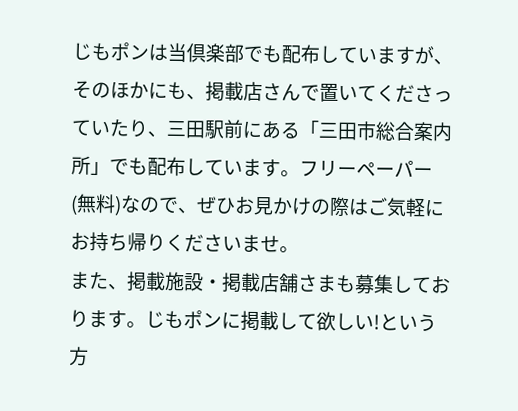じもポンは当倶楽部でも配布していますが、そのほかにも、掲載店さんで置いてくださっていたり、三田駅前にある「三田市総合案内所」でも配布しています。フリーペーパー(無料)なので、ぜひお見かけの際はご気軽にお持ち帰りくださいませ。
また、掲載施設・掲載店舗さまも募集しております。じもポンに掲載して欲しい!という方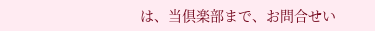は、当倶楽部まで、お問合せい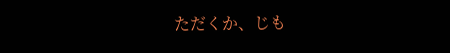ただくか、じも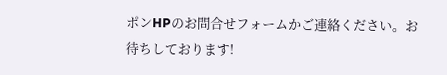ポンHPのお問合せフォームかご連絡ください。お待ちしております!